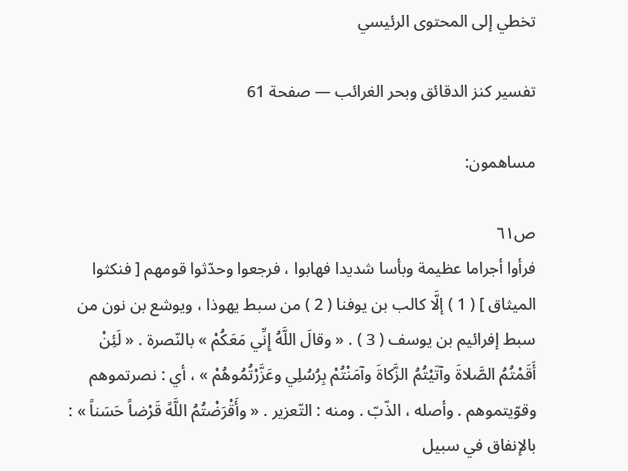تخطي إلى المحتوى الرئيسي

تفسير كنز الدقائق وبحر الغرائب — صفحة 61

مساهمون:

ص٦١
فرأوا أجراما عظيمة وبأسا شديدا فهابوا ، فرجعوا وحدّثوا قومهم [ فنكثوا الميثاق ] ( 1 ) إلَّا كالب بن يوفنا ( 2 ) من سبط يهوذا ، ويوشع بن نون من سبط إفرائيم بن يوسف ( 3 ) . « وقالَ اللَّهُ إِنِّي مَعَكُمْ » بالنّصرة . « لَئِنْ أَقَمْتُمُ الصَّلاةَ وآتَيْتُمُ الزَّكاةَ وآمَنْتُمْ بِرُسُلِي وعَزَّرْتُمُوهُمْ » ، أي : نصرتموهم وقوّيتموهم . وأصله ، الذّبّ . ومنه : التّعزير . « وأَقْرَضْتُمُ اللَّهً قَرْضاً حَسَناً » : بالإنفاق في سبيل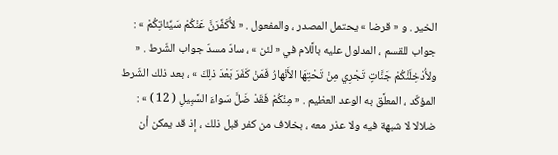الخير . و « قرضا » يحتمل المصدر ، والمفعول . « لأُكَفِّرَنَّ عَنْكُمْ سَيِّئاتِكُمْ » : جواب للقسم ، المدلول عليه بالَّلام في « لئن » ، سادّ مسدّ جواب الشّرط . « ولأُدْخِلَنَّكُمْ جَنَّاتٍ تَجْرِي مِنْ تَحْتِهَا الأَنْهارُ فَمَنْ كَفَرَ بَعْدَ ذلِكَ » ، بعد ذلك الشّرط المؤكّد ، المعلَّق به الوعد العظيم . « مِنْكُمْ فَقَدْ ضَلَّ سَواءَ السَّبِيلِ ( 12 ) » : ضلالا لا شبهة فيه ولا عذر معه ، بخلاف من كفر قبل ذلك ، إذ قد يمكن أن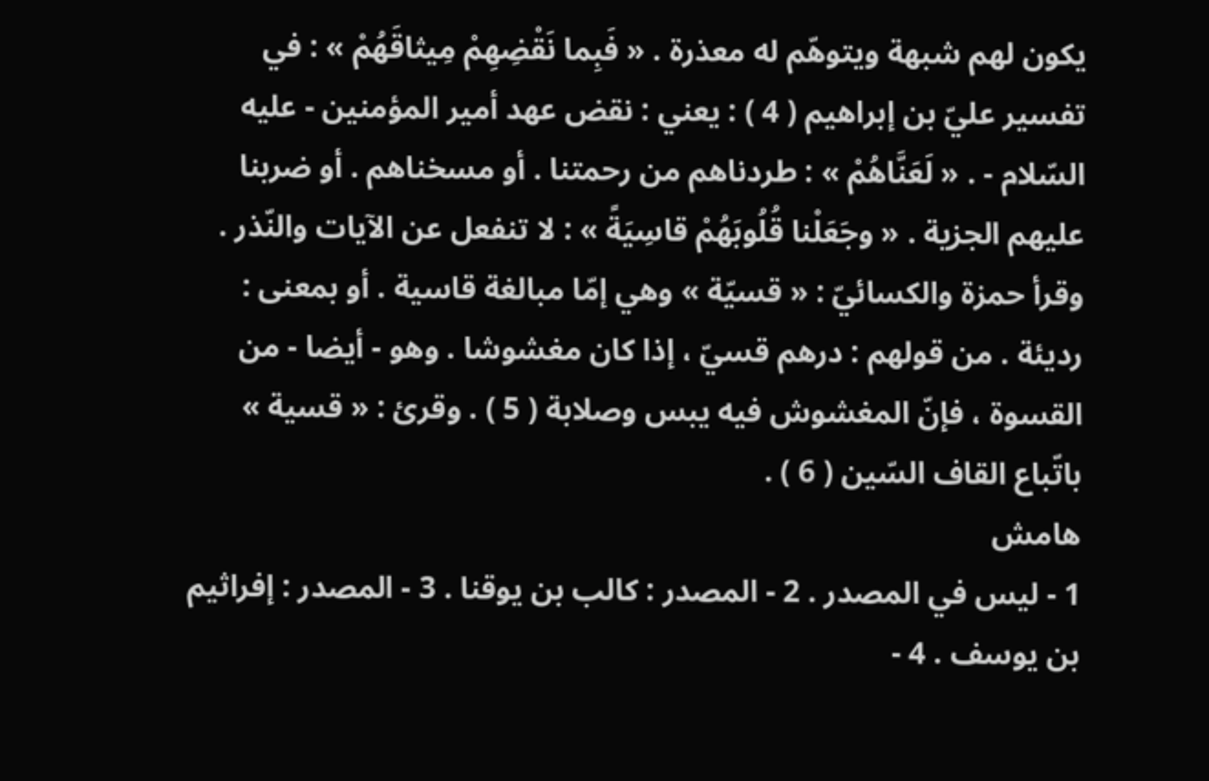يكون لهم شبهة ويتوهّم له معذرة . « فَبِما نَقْضِهِمْ مِيثاقَهُمْ » : في تفسير عليّ بن إبراهيم ( 4 ) : يعني : نقض عهد أمير المؤمنين - عليه السّلام - . « لَعَنَّاهُمْ » : طردناهم من رحمتنا . أو مسخناهم . أو ضربنا عليهم الجزية . « وجَعَلْنا قُلُوبَهُمْ قاسِيَةً » : لا تنفعل عن الآيات والنّذر . وقرأ حمزة والكسائيّ : « قسيّة » وهي إمّا مبالغة قاسية . أو بمعنى : رديئة . من قولهم : درهم قسيّ ، إذا كان مغشوشا . وهو - أيضا - من القسوة ، فإنّ المغشوش فيه يبس وصلابة ( 5 ) . وقرئ : « قسية » باتّباع القاف السّين ( 6 ) .
هامش
1 - ليس في المصدر . 2 - المصدر : كالب بن يوقنا . 3 - المصدر : إفراثيم بن يوسف . 4 -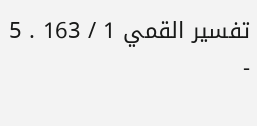تفسير القمي 1 / 163 . 5 -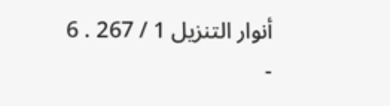أنوار التنزيل 1 / 267 . 6 -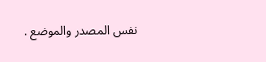نفس المصدر والموضع .